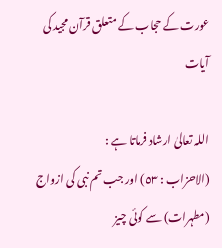عورت کے حجاب کے متعلق قرآن مجید کی آیات

اللہ تعالیٰ ارشاد فرماتا ہے :
(الاحزاب : ٥٣) اور جب تم نبی کی ازواج (مطہرات) سے کوئی چیز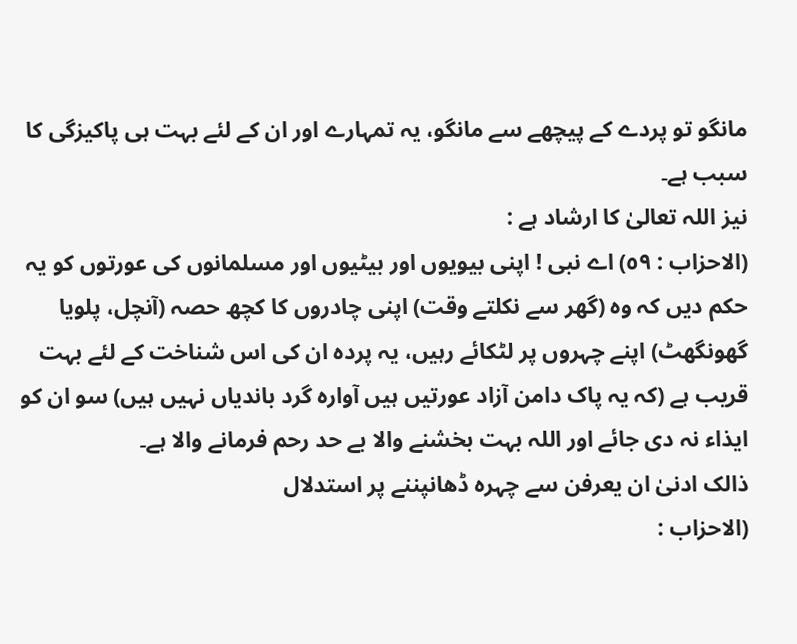مانگو تو پردے کے پیچھے سے مانگو، یہ تمہارے اور ان کے لئے بہت ہی پاکیزگی کا سبب ہے۔
نیز اللہ تعالیٰ کا ارشاد ہے :
(الاحزاب : ٥٩) اے نبی ! اپنی بیویوں اور بیٹیوں اور مسلمانوں کی عورتوں کو یہ حکم دیں کہ وہ (گھر سے نکلتے وقت) اپنی چادروں کا کچھ حصہ (آنچل، پلویا گھونگھٹ) اپنے چہروں پر لٹکائے رہیں، یہ پردہ ان کی اس شناخت کے لئے بہت قریب ہے (کہ یہ پاک دامن آزاد عورتیں ہیں آوارہ گرد باندیاں نہیں ہیں) سو ان کو ایذاء نہ دی جائے اور اللہ بہت بخشنے والا بے حد رحم فرمانے والا ہے۔
ذالک ادنیٰ ان یعرفن سے چہرہ ڈھانپننے پر استدلال
(الاحزاب :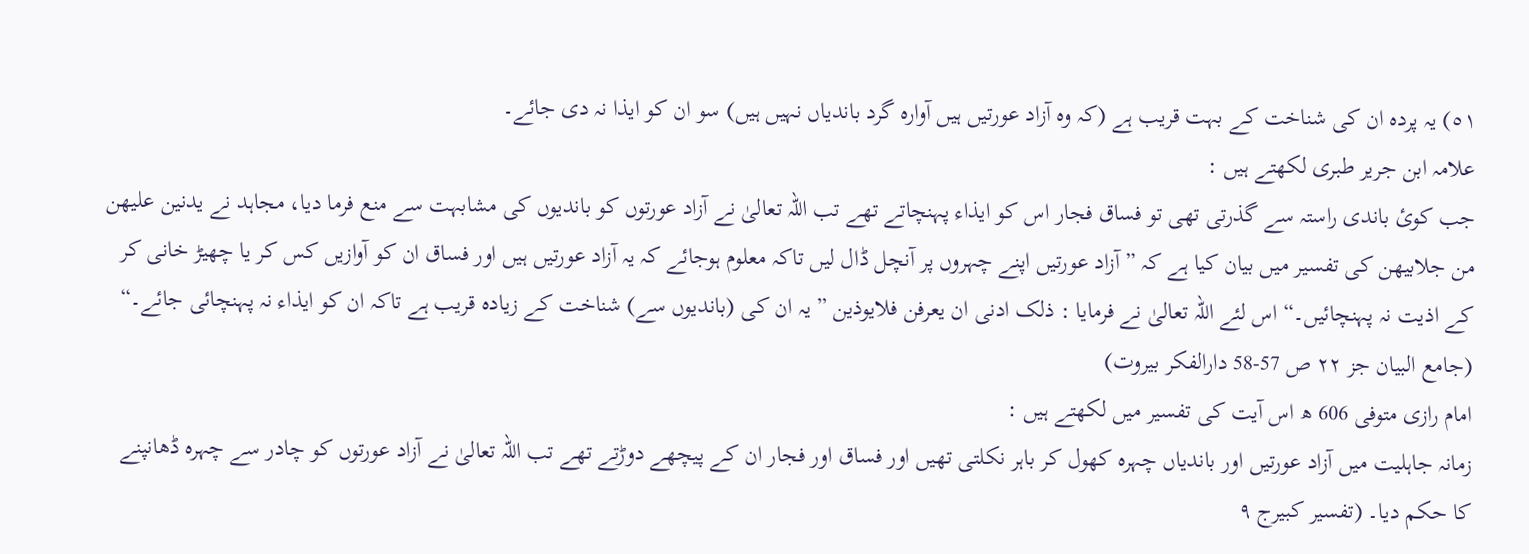٥١) یہ پردہ ان کی شناخت کے بہت قریب ہے (کہ وہ آزاد عورتیں ہیں آوارہ گرد باندیاں نہیں ہیں) سو ان کو ایذا نہ دی جائے۔
علامہ ابن جریر طبری لکھتے ہیں :
جب کوئ باندی راستہ سے گذرتی تھی تو فساق فجار اس کو ایذاء پہنچاتے تھے تب اللہ تعالیٰ نے آزاد عورتوں کو باندیوں کی مشابہت سے منع فرما دیا، مجاہد نے یدنین علیھن من جلابیھن کی تفسیر میں بیان کیا ہے کہ ” آزاد عورتیں اپنے چہروں پر آنچل ڈال لیں تاکہ معلوم ہوجائے کہ یہ آزاد عورتیں ہیں اور فساق ان کو آوازیں کس کر یا چھیڑ خانی کر کے اذیت نہ پہنچائیں۔“ اس لئے اللہ تعالیٰ نے فرمایا : ذلک ادنی ان یعرفن فلایوذین ” یہ ان کی (باندیوں سے) شناخت کے زیادہ قریب ہے تاکہ ان کو ایذاء نہ پہنچائی جائے۔“ (جامع البیان جز ٢٢ ص 57-58 دارالفکر بیروت)
امام رازی متوفی 606 ھ اس آیت کی تفسیر میں لکھتے ہیں :
زمانہ جاہلیت میں آزاد عورتیں اور باندیاں چہرہ کھول کر باہر نکلتی تھیں اور فساق اور فجار ان کے پیچھے دوڑتے تھے تب اللہ تعالیٰ نے آزاد عورتوں کو چادر سے چہرہ ڈھانپنے کا حکم دیا۔ (تفسیر کبیرج ٩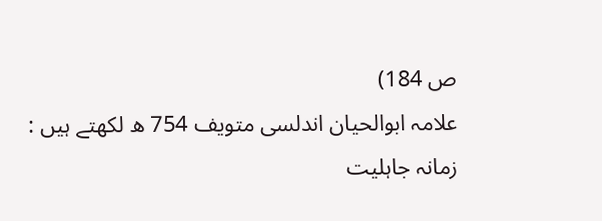ص 184)
علامہ ابوالحیان اندلسی متویف 754 ھ لکھتے ہیں :
زمانہ جاہلیت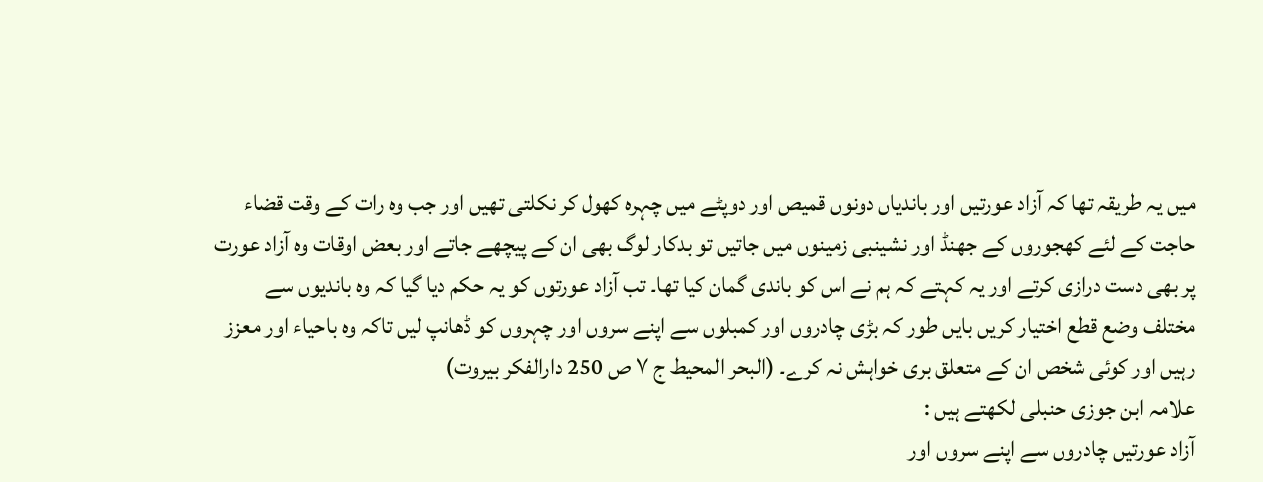میں یہ طریقہ تھا کہ آزاد عورتیں اور باندیاں دونوں قمیص اور دوپٹے میں چہرہ کھول کر نکلتی تھیں اور جب وہ رات کے وقت قضاء حاجت کے لئے کھجوروں کے جھنڈ اور نشینبی زمینوں میں جاتیں تو بدکار لوگ بھی ان کے پیچھے جاتے اور بعض اوقات وہ آزاد عورت پر بھی دست درازی کرتے اور یہ کہتے کہ ہم نے اس کو باندی گمان کیا تھا۔ تب آزاد عورتوں کو یہ حکم دیا گیا کہ وہ باندیوں سے مختلف وضع قطع اختیار کریں بایں طور کہ بڑی چادروں اور کمبلوں سے اپنے سروں اور چہروں کو ڈھانپ لیں تاکہ وہ باحیاء اور معزز رہیں اور کوئی شخص ان کے متعلق بری خواہش نہ کرے۔ (البحر المحیط ج ٧ ص 250 دارالفکر بیروت)
علامہ ابن جوزی حنبلی لکھتے ہیں :
آزاد عورتیں چادروں سے اپنے سروں اور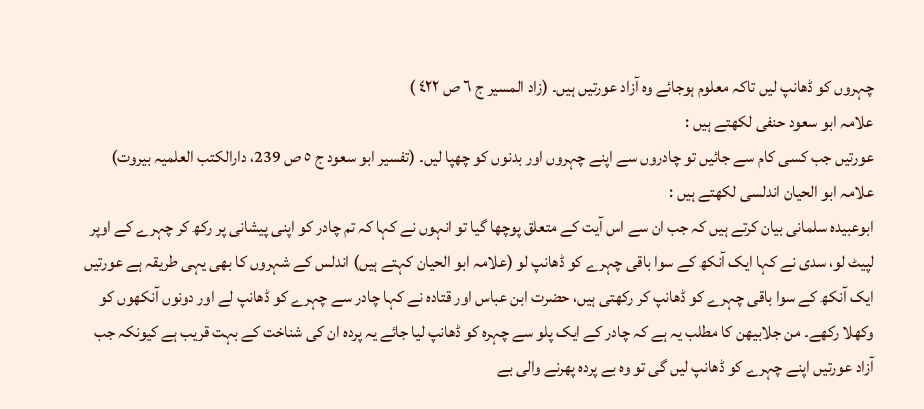چہروں کو ڈھانپ لیں تاکہ معلوم ہوجائے وہ آزاد عورتیں ہیں۔ (زاد المسیر ج ٦ ص ٤٢٢ )
علامہ ابو سعود حنفی لکھتے ہیں :
عورتیں جب کسی کام سے جائیں تو چادروں سے اپنے چہروں اور بدنوں کو چھپا لیں۔ (تفسیر ابو سعود ج ٥ ص 239، دارالکتب العلمیہ بیروت)
علامہ ابو الحیان اندلسی لکھتے ہیں :
ابوعبیدہ سلمانی بیان کرتے ہیں کہ جب ان سے اس آیت کے متعلق پوچھا گیا تو انہوں نے کہا کہ تم چادر کو اپنی پیشانی پر رکھ کر چہرے کے اوپر لپیٹ لو، سدی نے کہا ایک آنکھ کے سوا باقی چہرے کو ڈھانپ لو (علامہ ابو الحیان کہتے ہیں) اندلس کے شہروں کا بھی یہی طریقہ ہے عورتیں ایک آنکھ کے سوا باقی چہرے کو ڈھانپ کر رکھتی ہیں، حضرت ابن عباس اور قتادہ نے کہا چادر سے چہرے کو ڈھانپ لے اور دونوں آنکھوں کو وکھلا رکھے۔ من جلابیھن کا مطلب یہ ہے کہ چادر کے ایک پلو سے چہرہ کو ڈھانپ لیا جائے یہ پردہ ان کی شناخت کے بہت قریب ہے کیونکہ جب آزاد عورتیں اپنے چہرے کو ڈھانپ لیں گی تو وہ بے پردہ پھرنے والی بے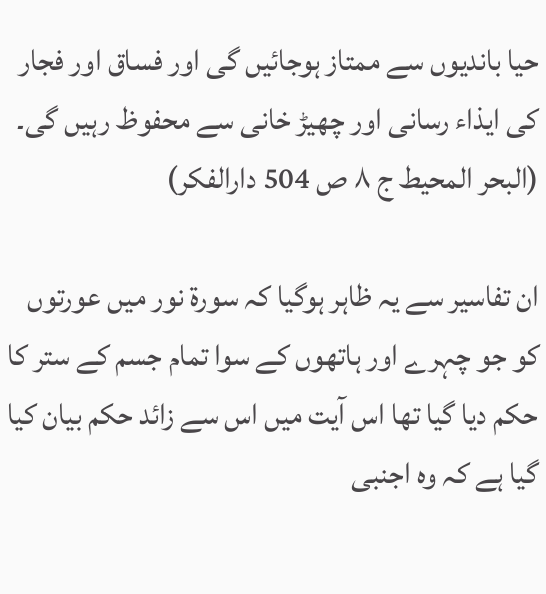حیا باندیوں سے ممتاز ہوجائیں گی اور فساق اور فجار کی ایذاء رسانی اور چھیڑ خانی سے محفوظ رہیں گی۔ (البحر المحیط ج ٨ ص 504 دارالفکر)

ان تفاسیر سے یہ ظاہر ہوگیا کہ سورۃ نور میں عورتوں کو جو چہرے اور ہاتھوں کے سوا تمام جسم کے ستر کا حکم دیا گیا تھا اس آیت میں اس سے زائد حکم بیان کیا گیا ہے کہ وہ اجنبی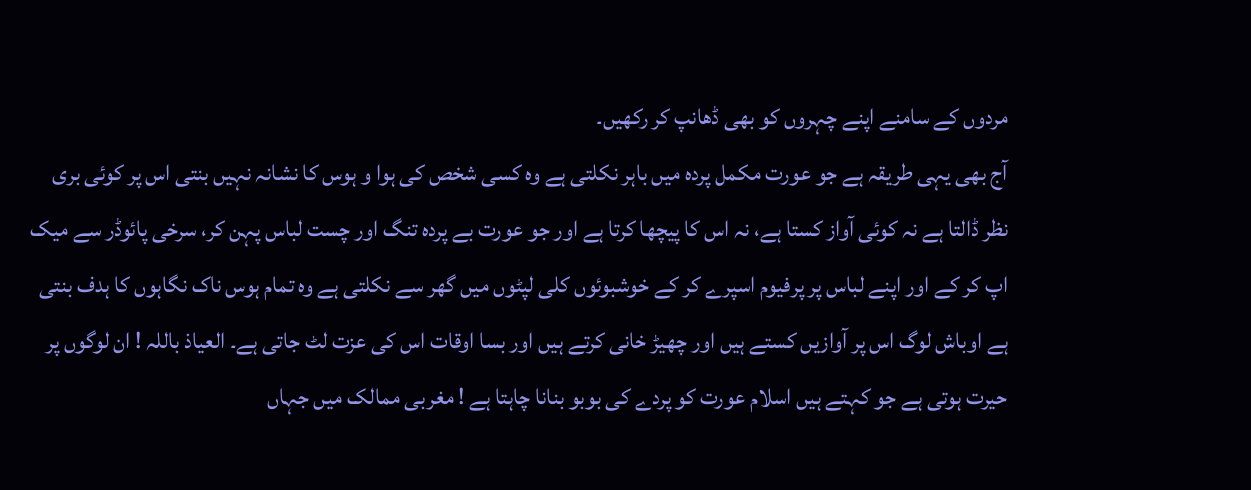مردوں کے سامنے اپنے چہروں کو بھی ڈھانپ کر رکھیں۔
آج بھی یہی طریقہ ہے جو عورت مکمل پردہ میں باہر نکلتی ہے وہ کسی شخص کی ہوا و ہوس کا نشانہ نہیں بنتی اس پر کوئی بری نظر ڈالتا ہے نہ کوئی آواز کستا ہے، نہ اس کا پیچھا کرتا ہے اور جو عورت بے پردہ تنگ اور چست لباس پہن کر، سرخی پائوڈر سے میک اپ کر کے اور اپنے لباس پر پرفیوم اسپرے کر کے خوشبوئوں کلی لپٹوں میں گھر سے نکلتی ہے وہ تمام ہوس ناک نگاہوں کا ہدف بنتی ہے اوباش لوگ اس پر آوازیں کستے ہیں اور چھیڑ خانی کرتے ہیں اور بسا اوقات اس کی عزت لٹ جاتی ہے۔ العیاذ باللہ ! ان لوگوں پر حیرت ہوتی ہے جو کہتے ہیں اسلام عورت کو پردے کی بوبو بنانا چاہتا ہے ! مغربی ممالک میں جہاں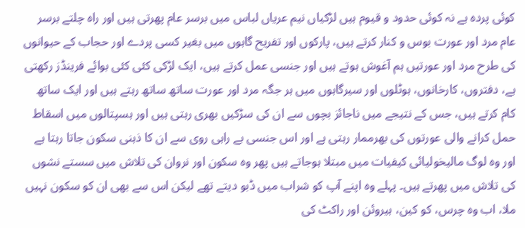کوئی پردہ ہے نہ کوئی حدود و قیوم ہیں لڑکیاں نیم عریاں لباس میں برسر عام پھرتی ہیں اور راہ چلتے برسر عام مرد اور عورت بوس و کنار کرتے ہیں، پارکوں اور تفریح گاہوں میں بغیر کسی پردے اور حجاب کے حیوانوں کی طرح مرد اور عورتیں ہم آغوش ہوتے ہیں اور جنسی عمل کرتے ہیں، ایک لڑکی کئی کئی بوائے فرینڈز رکھتی ہے، دفتروں، کارخانوں، ہوٹلوں اور سیرگاہوں میں ہر جگہ مرد اور عورت ساتھ ساتھ رہتے ہیں اور ایک ساتھ کام کرتے ہیں، جس کے نتیجے میں ناجائز بچوں سے ان کی سڑکیں بھری رہتی ہیں اور ہسپتالوں میں اسقاط حمل کرانے والی عورتوں کی بھرممار رہتی ہے اور اس جنسی بے راہی روی سے ان کا ذہنی سکون جاتا رہتا ہے اور وہ لوگ مالیخولیائی کیفیات میں مبتلا ہوجاتے ہیں پھر وہ سکون اور نروان کی تلاش میں سستے نشوں کی تلاش میں پھرتے ہیں۔ پہلے وہ اپنے آپ کو شراب میں ڈبو دیتے تھے لیکن اس سے بھی ان کو سکون نہیں ملا، اب وہ چرس، کو کین، ہیروئن اور راکٹ کی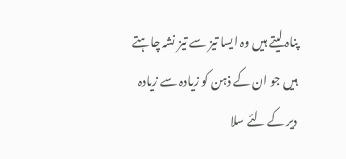پناہ لیتے ہیں وہ ایسا تیز سے تیز نشہ چاہتے ہیں جو ان کے ذہن کو زیادہ سے زیادہ دیر کے لئے سلا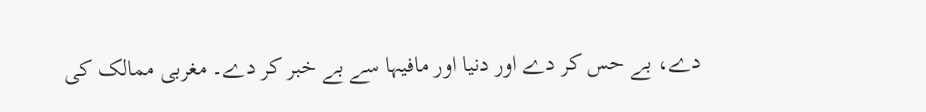دے، بے حس کر دے اور دنیا اور مافیہا سے بے خبر کر دے۔ مغربی ممالک کی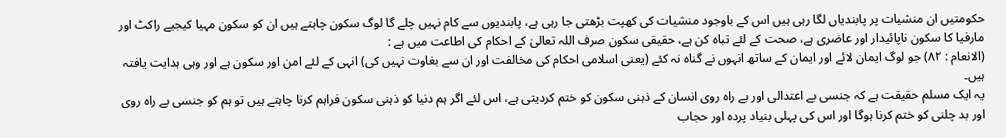حکومتیں ان منشیات پر پابندیاں لگا رہی ہیں اس کے باوجود منشیات کی کھپت بڑھتی جا رہی ہے، پابندیوں سے کام نہیں چلے گا لوگ سکون چاہتے ہیں ان کو سکون مہیا کیجیے راکٹ اور مارفیا کا سکون ناپائیدار اور عاضری ہے، صحت کے لئے تباہ کن ہے، حقیقی سکون صرف اللہ تعالیٰ کے احکام کی اطاعت میں ہے :
(الانعام : ٨٢) جو لوگ ایمان لائے اور ایمان کے ساتھ انہوں نے گناہ نہ کئے (یعنی اسلامی احکام کی مخالفت اور ان سے بغاوت نہیں کی) انہی کے لئے امن اور سکون ہے اور وہی ہدایت یافتہ ہیں۔
یہ ایک مسلم حقیقت ہے کہ جنسی بے اعتدالی اور بے راہ روی انسان کے ذہنی سکون کو ختم کردیتی ہے، اس لئے اگر ہم دنیا کو ذہنی سکون فراہم کرنا چاہتے ہیں تو ہم کو جنسی بے راہ روی اور بد چلنی کو ختم کرنا ہوگا اور اس کی پہلی بنیاد پردہ اور حجاب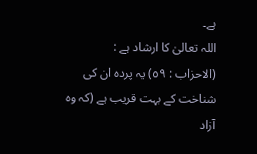ہے۔
اللہ تعالیٰ کا ارشاد ہے :
(الاحزاب : ٥٩) یہ پردہ ان کی شناخت کے بہت قریب ہے (کہ وہ آزاد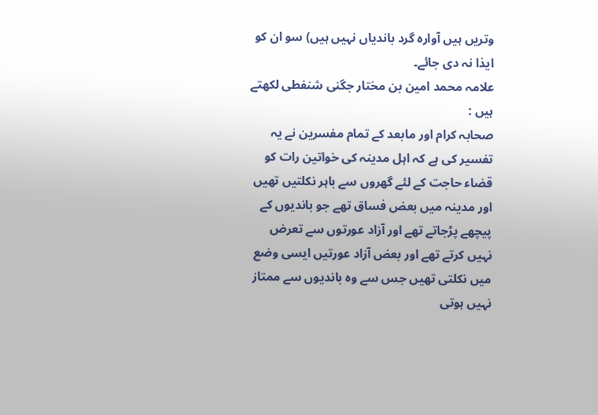وتریں ہیں آوارہ گرد باندیاں نہیں ہیں) سو ان کو ایذا نہ دی جائے۔
علامہ محمد امین بن مختار جگنی شنفطی لکھتے ہیں :
صحابہ کرام اور مابعد کے تمام مفسرین نے یہ تفسیر کی ہے کہ اہل مدینہ کی خواتین رات کو قضاء حاجت کے لئے گھروں سے باہر نکلتیں تھیں اور مدینہ میں بعض فساق تھے جو باندیوں کے پیچھے پڑجاتے تھے اور آزاد عورتوں سے تعرض نہیں کرتے تھے اور بعض آزاد عورتیں ایسی وضع میں نکلتی تھیں جس سے وہ باندیوں سے ممتاز نہیں ہوتی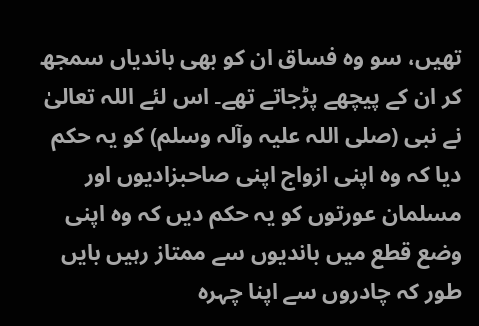تھیں، سو وہ فساق ان کو بھی باندیاں سمجھ کر ان کے پیچھے پڑجاتے تھے۔ اس لئے اللہ تعالیٰ نے نبی (صلی اللہ علیہ وآلہ وسلم) کو یہ حکم دیا کہ وہ اپنی ازواج اپنی صاحبزادیوں اور مسلمان عورتوں کو یہ حکم دیں کہ وہ اپنی وضع قطع میں باندیوں سے ممتاز رہیں بایں طور کہ چادروں سے اپنا چہرہ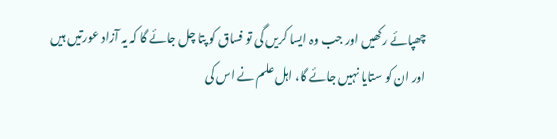چھپائے رکھیں اور جب وہ ایسا کریں گی تو فساق کو پتا چل جائے گا کہ یہ آزاد عورتیں ہیں اور ان کو ستایا نہیں جائے گا، اہل علم نے اس کی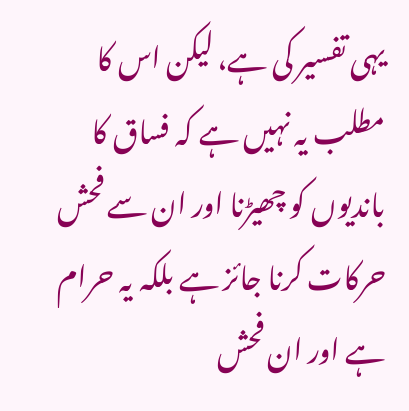یہی تفسیر کی ہے، لیکن اس کا مطلب یہ نہیں ہے کہ فساق کا باندیوں کو چھیڑنا اور ان سے فحش حرکات کرنا جائز ہے بلکہ یہ حرام ہے اور ان فحش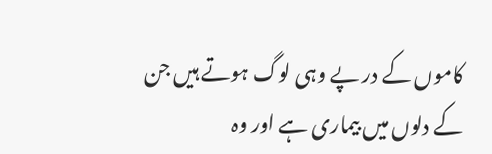کاموں کے در پے وہی لوگ ہوتے ہیں جن کے دلوں میں بیماری ہے اور وہ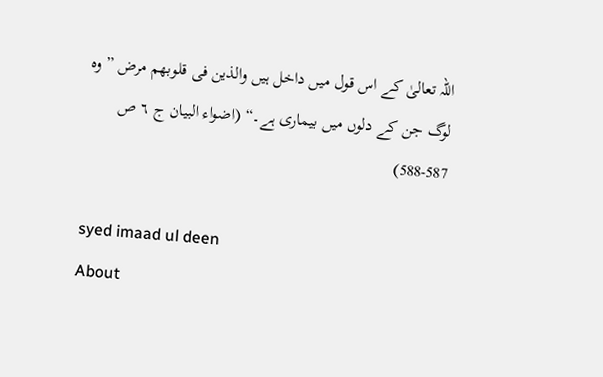اللہ تعالیٰ کے اس قول میں داخل ہیں والذین فی قلوبھم مرض ” وہ لوگ جن کے دلوں میں بیماری ہے۔“ (اضواء البیان ج ٦ ص 587-588)

syed imaad ul deen
About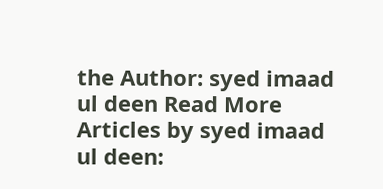the Author: syed imaad ul deen Read More Articles by syed imaad ul deen: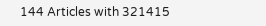144 Articles with 321415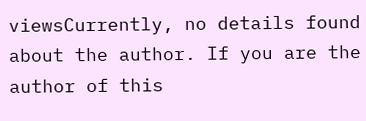viewsCurrently, no details found about the author. If you are the author of this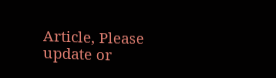Article, Please update or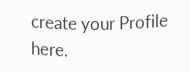create your Profile here.